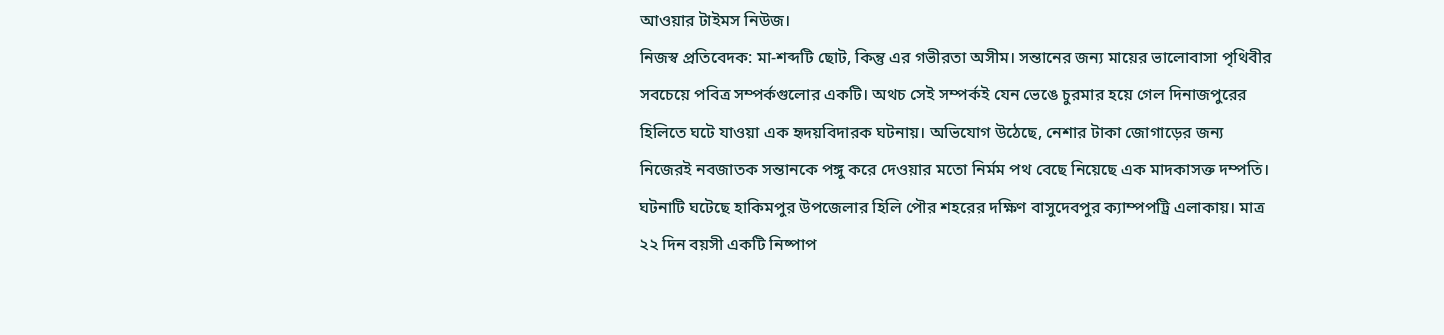আওয়ার টাইমস নিউজ।
নিজস্ব প্রতিবেদক: মা-শব্দটি ছোট, কিন্তু এর গভীরতা অসীম। সন্তানের জন্য মায়ের ভালোবাসা পৃথিবীর সবচেয়ে পবিত্র সম্পর্কগুলোর একটি। অথচ সেই সম্পর্কই যেন ভেঙে চুরমার হয়ে গেল দিনাজপুরের হিলিতে ঘটে যাওয়া এক হৃদয়বিদারক ঘটনায়। অভিযোগ উঠেছে, নেশার টাকা জোগাড়ের জন্য নিজেরই নবজাতক সন্তানকে পঙ্গু করে দেওয়ার মতো নির্মম পথ বেছে নিয়েছে এক মাদকাসক্ত দম্পতি।
ঘটনাটি ঘটেছে হাকিমপুর উপজেলার হিলি পৌর শহরের দক্ষিণ বাসুদেবপুর ক্যাম্পপট্রি এলাকায়। মাত্র ২২ দিন বয়সী একটি নিষ্পাপ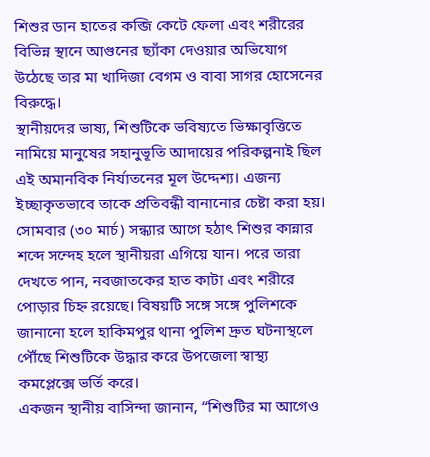শিশুর ডান হাতের কব্জি কেটে ফেলা এবং শরীরের বিভিন্ন স্থানে আগুনের ছ্যাঁকা দেওয়ার অভিযোগ উঠেছে তার মা খাদিজা বেগম ও বাবা সাগর হোসেনের বিরুদ্ধে।
স্থানীয়দের ভাষ্য, শিশুটিকে ভবিষ্যতে ভিক্ষাবৃত্তিতে নামিয়ে মানুষের সহানুভূতি আদায়ের পরিকল্পনাই ছিল এই অমানবিক নির্যাতনের মূল উদ্দেশ্য। এজন্য ইচ্ছাকৃতভাবে তাকে প্রতিবন্ধী বানানোর চেষ্টা করা হয়।
সোমবার (৩০ মার্চ) সন্ধ্যার আগে হঠাৎ শিশুর কান্নার শব্দে সন্দেহ হলে স্থানীয়রা এগিয়ে যান। পরে তারা দেখতে পান, নবজাতকের হাত কাটা এবং শরীরে পোড়ার চিহ্ন রয়েছে। বিষয়টি সঙ্গে সঙ্গে পুলিশকে জানানো হলে হাকিমপুর থানা পুলিশ দ্রুত ঘটনাস্থলে পৌঁছে শিশুটিকে উদ্ধার করে উপজেলা স্বাস্থ্য কমপ্লেক্সে ভর্তি করে।
একজন স্থানীয় বাসিন্দা জানান, “শিশুটির মা আগেও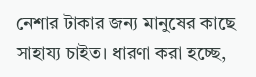নেশার টাকার জন্য মানুষের কাছে সাহায্য চাইত। ধারণা করা হচ্ছে,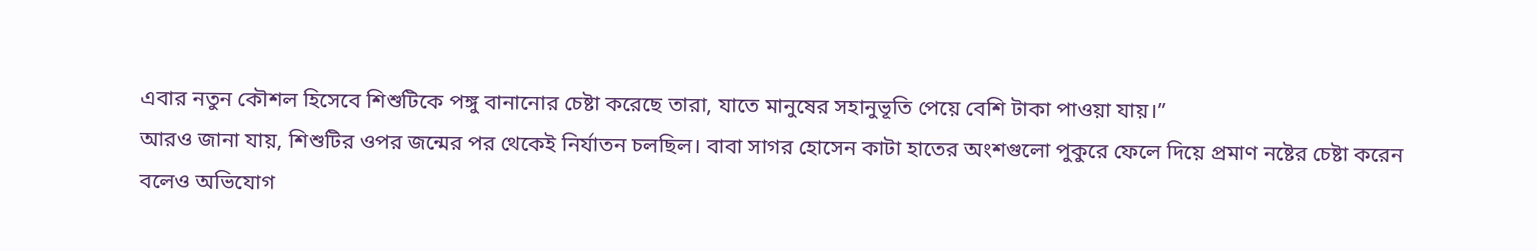এবার নতুন কৌশল হিসেবে শিশুটিকে পঙ্গু বানানোর চেষ্টা করেছে তারা, যাতে মানুষের সহানুভূতি পেয়ে বেশি টাকা পাওয়া যায়।”
আরও জানা যায়, শিশুটির ওপর জন্মের পর থেকেই নির্যাতন চলছিল। বাবা সাগর হোসেন কাটা হাতের অংশগুলো পুকুরে ফেলে দিয়ে প্রমাণ নষ্টের চেষ্টা করেন বলেও অভিযোগ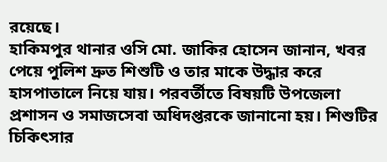রয়েছে।
হাকিমপুর থানার ওসি মো. জাকির হোসেন জানান, খবর পেয়ে পুলিশ দ্রুত শিশুটি ও তার মাকে উদ্ধার করে হাসপাতালে নিয়ে যায়। পরবর্তীতে বিষয়টি উপজেলা প্রশাসন ও সমাজসেবা অধিদপ্তরকে জানানো হয়। শিশুটির চিকিৎসার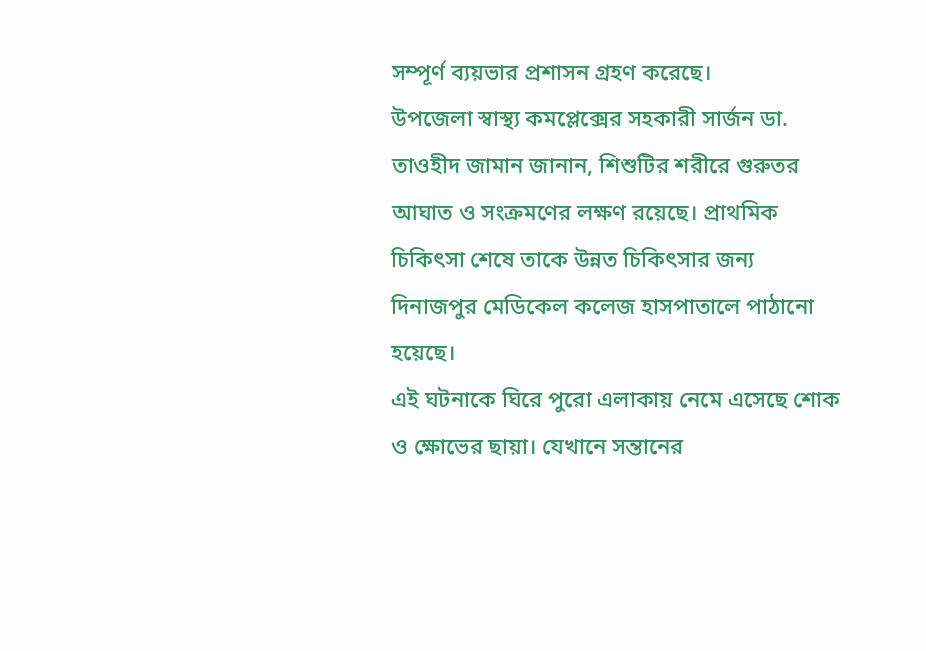সম্পূর্ণ ব্যয়ভার প্রশাসন গ্রহণ করেছে।
উপজেলা স্বাস্থ্য কমপ্লেক্সের সহকারী সার্জন ডা. তাওহীদ জামান জানান, শিশুটির শরীরে গুরুতর আঘাত ও সংক্রমণের লক্ষণ রয়েছে। প্রাথমিক চিকিৎসা শেষে তাকে উন্নত চিকিৎসার জন্য দিনাজপুর মেডিকেল কলেজ হাসপাতালে পাঠানো হয়েছে।
এই ঘটনাকে ঘিরে পুরো এলাকায় নেমে এসেছে শোক ও ক্ষোভের ছায়া। যেখানে সন্তানের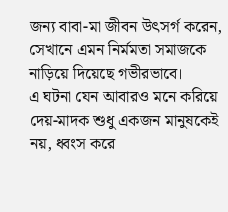জন্য বাবা-মা জীবন উৎসর্গ করেন, সেখানে এমন নির্মমতা সমাজকে নাড়িয়ে দিয়েছে গভীরভাবে।
এ ঘটনা যেন আবারও মনে করিয়ে দেয়-মাদক শুধু একজন মানুষকেই নয়, ধ্বংস করে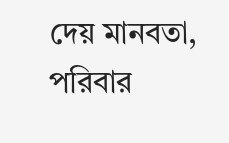দেয় মানবতা, পরিবার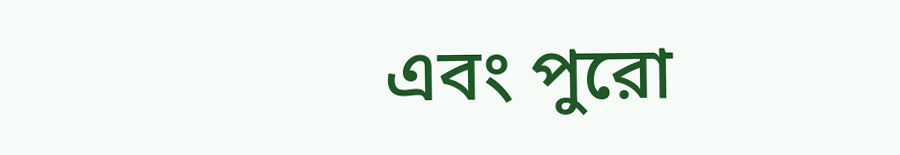এবং পুরো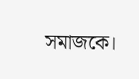সমাজকে।